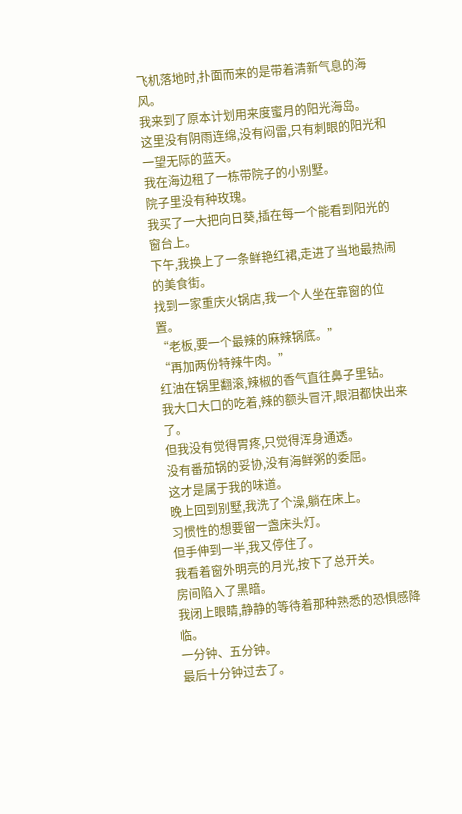飞机落地时,扑面而来的是带着清新气息的海风。
我来到了原本计划用来度蜜月的阳光海岛。
这里没有阴雨连绵,没有闷雷,只有刺眼的阳光和一望无际的蓝天。
我在海边租了一栋带院子的小别墅。
院子里没有种玫瑰。
我买了一大把向日葵,插在每一个能看到阳光的窗台上。
下午,我换上了一条鲜艳红裙,走进了当地最热闹的美食街。
找到一家重庆火锅店,我一个人坐在靠窗的位置。
“老板,要一个最辣的麻辣锅底。”
“再加两份特辣牛肉。”
红油在锅里翻滚,辣椒的香气直往鼻子里钻。
我大口大口的吃着,辣的额头冒汗,眼泪都快出来了。
但我没有觉得胃疼,只觉得浑身通透。
没有番茄锅的妥协,没有海鲜粥的委屈。
这才是属于我的味道。
晚上回到别墅,我洗了个澡,躺在床上。
习惯性的想要留一盏床头灯。
但手伸到一半,我又停住了。
我看着窗外明亮的月光,按下了总开关。
房间陷入了黑暗。
我闭上眼睛,静静的等待着那种熟悉的恐惧感降临。
一分钟、五分钟。
最后十分钟过去了。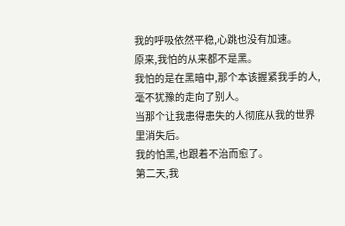我的呼吸依然平稳,心跳也没有加速。
原来,我怕的从来都不是黑。
我怕的是在黑暗中,那个本该握紧我手的人,毫不犹豫的走向了别人。
当那个让我患得患失的人彻底从我的世界里消失后。
我的怕黑,也跟着不治而愈了。
第二天,我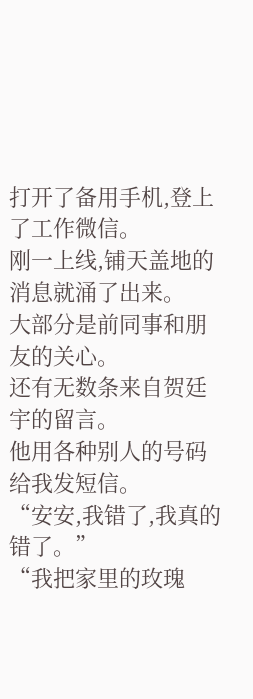打开了备用手机,登上了工作微信。
刚一上线,铺天盖地的消息就涌了出来。
大部分是前同事和朋友的关心。
还有无数条来自贺廷宇的留言。
他用各种别人的号码给我发短信。
“安安,我错了,我真的错了。”
“我把家里的玫瑰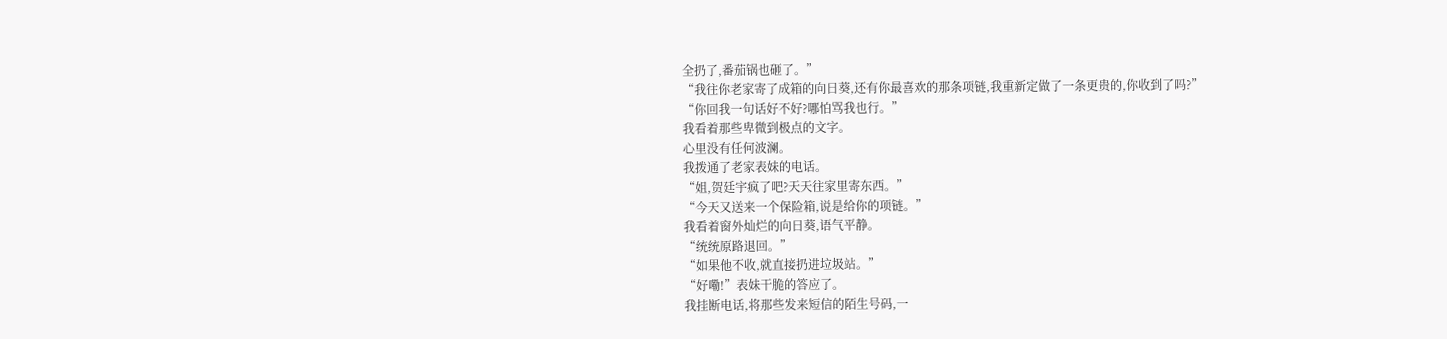全扔了,番茄锅也砸了。”
“我往你老家寄了成箱的向日葵,还有你最喜欢的那条项链,我重新定做了一条更贵的,你收到了吗?”
“你回我一句话好不好?哪怕骂我也行。”
我看着那些卑微到极点的文字。
心里没有任何波澜。
我拨通了老家表妹的电话。
“姐,贺廷宇疯了吧?天天往家里寄东西。”
“今天又送来一个保险箱,说是给你的项链。”
我看着窗外灿烂的向日葵,语气平静。
“统统原路退回。”
“如果他不收,就直接扔进垃圾站。”
“好嘞!”表妹干脆的答应了。
我挂断电话,将那些发来短信的陌生号码,一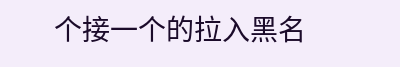个接一个的拉入黑名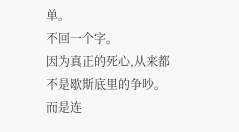单。
不回一个字。
因为真正的死心,从来都不是歇斯底里的争吵。
而是连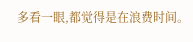多看一眼,都觉得是在浪费时间。